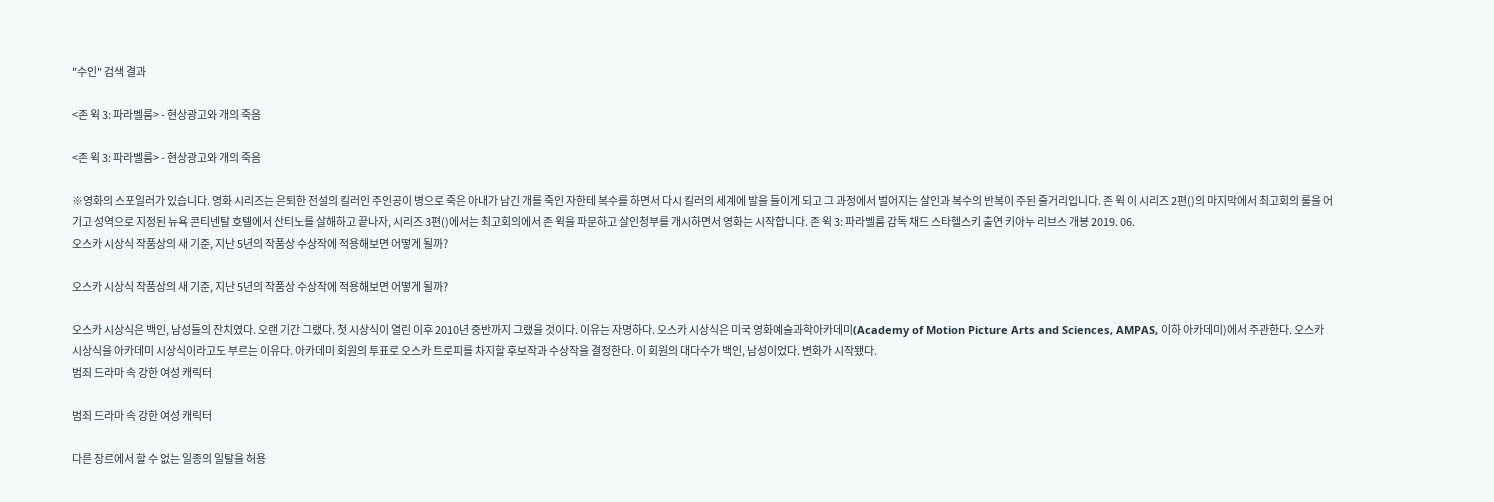"수인" 검색 결과

<존 윅 3: 파라벨룸> - 현상광고와 개의 죽음

<존 윅 3: 파라벨룸> - 현상광고와 개의 죽음

※영화의 스포일러가 있습니다. 영화 시리즈는 은퇴한 전설의 킬러인 주인공이 병으로 죽은 아내가 남긴 개를 죽인 자한테 복수를 하면서 다시 킬러의 세계에 발을 들이게 되고 그 과정에서 벌어지는 살인과 복수의 반복이 주된 줄거리입니다. 존 윅 이 시리즈 2편()의 마지막에서 최고회의 룰을 어기고 성역으로 지정된 뉴욕 콘티넨탈 호텔에서 산티노를 살해하고 끝나자, 시리즈 3편()에서는 최고회의에서 존 윅을 파문하고 살인청부를 개시하면서 영화는 시작합니다. 존 윅 3: 파라벨룸 감독 채드 스타헬스키 출연 키아누 리브스 개봉 2019. 06.
오스카 시상식 작품상의 새 기준, 지난 5년의 작품상 수상작에 적용해보면 어떻게 될까?

오스카 시상식 작품상의 새 기준, 지난 5년의 작품상 수상작에 적용해보면 어떻게 될까?

오스카 시상식은 백인, 남성들의 잔치였다. 오랜 기간 그랬다. 첫 시상식이 열린 이후 2010년 중반까지 그랬을 것이다. 이유는 자명하다. 오스카 시상식은 미국 영화예술과학아카데미(Academy of Motion Picture Arts and Sciences, AMPAS, 이하 아카데미)에서 주관한다. 오스카 시상식을 아카데미 시상식이라고도 부르는 이유다. 아카데미 회원의 투표로 오스카 트로피를 차지할 후보작과 수상작을 결정한다. 이 회원의 대다수가 백인, 남성이었다. 변화가 시작됐다.
범죄 드라마 속 강한 여성 캐릭터

범죄 드라마 속 강한 여성 캐릭터

다른 장르에서 할 수 없는 일종의 일탈을 허용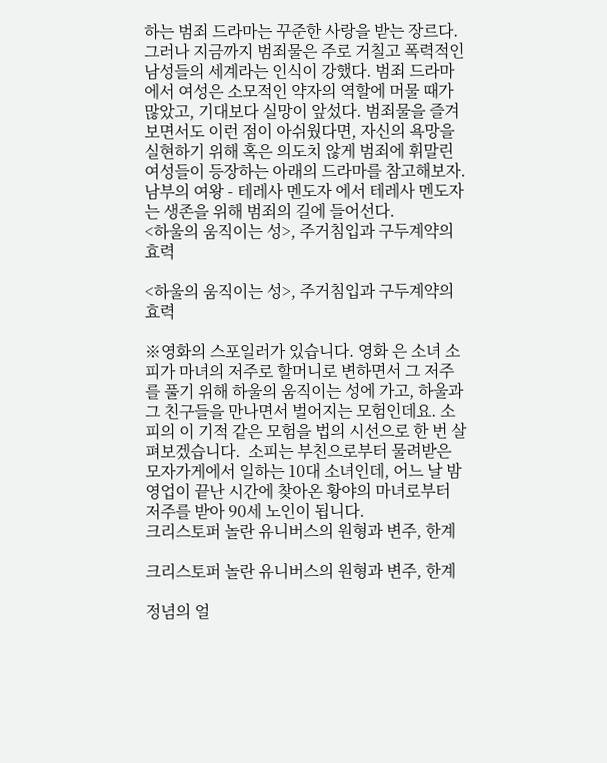하는 범죄 드라마는 꾸준한 사랑을 받는 장르다. 그러나 지금까지 범죄물은 주로 거칠고 폭력적인 남성들의 세계라는 인식이 강했다. 범죄 드라마에서 여성은 소모적인 약자의 역할에 머물 때가 많았고, 기대보다 실망이 앞섰다. 범죄물을 즐겨보면서도 이런 점이 아쉬웠다면, 자신의 욕망을 실현하기 위해 혹은 의도치 않게 범죄에 휘말린 여성들이 등장하는 아래의 드라마를 참고해보자. 남부의 여왕 - 테레사 멘도자 에서 테레사 멘도자는 생존을 위해 범죄의 길에 들어선다.
<하울의 움직이는 성>, 주거침입과 구두계약의 효력

<하울의 움직이는 성>, 주거침입과 구두계약의 효력

※영화의 스포일러가 있습니다. 영화 은 소녀 소피가 마녀의 저주로 할머니로 변하면서 그 저주를 풀기 위해 하울의 움직이는 성에 가고, 하울과 그 친구들을 만나면서 벌어지는 모험인데요. 소피의 이 기적 같은 모험을 법의 시선으로 한 번 살펴보겠습니다.  소피는 부친으로부터 물려받은 모자가게에서 일하는 10대 소녀인데, 어느 날 밤 영업이 끝난 시간에 찾아온 황야의 마녀로부터 저주를 받아 90세 노인이 됩니다.
크리스토퍼 놀란 유니버스의 원형과 변주, 한계

크리스토퍼 놀란 유니버스의 원형과 변주, 한계

정념의 얼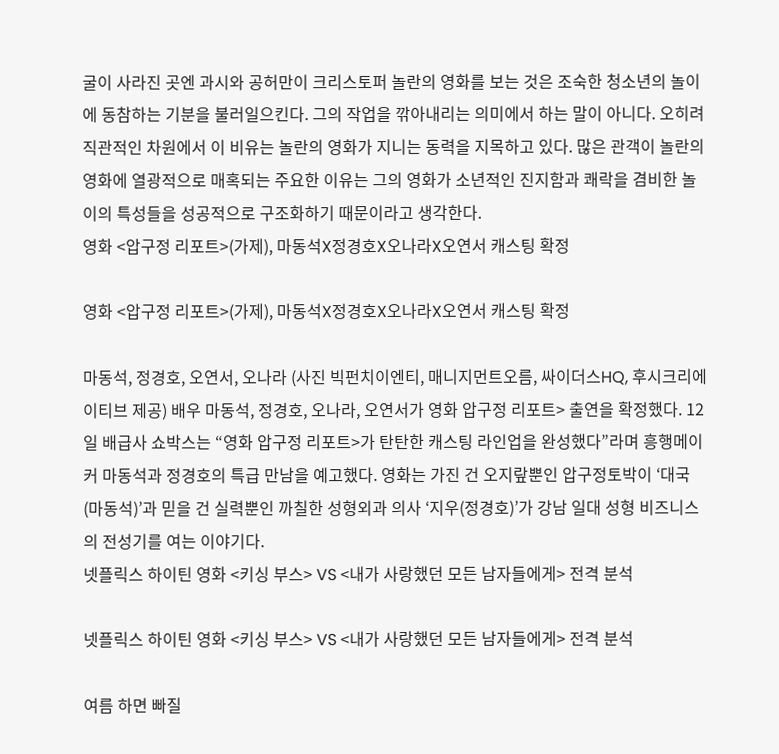굴이 사라진 곳엔 과시와 공허만이 크리스토퍼 놀란의 영화를 보는 것은 조숙한 청소년의 놀이에 동참하는 기분을 불러일으킨다. 그의 작업을 깎아내리는 의미에서 하는 말이 아니다. 오히려 직관적인 차원에서 이 비유는 놀란의 영화가 지니는 동력을 지목하고 있다. 많은 관객이 놀란의 영화에 열광적으로 매혹되는 주요한 이유는 그의 영화가 소년적인 진지함과 쾌락을 겸비한 놀이의 특성들을 성공적으로 구조화하기 때문이라고 생각한다.
영화 <압구정 리포트>(가제), 마동석X정경호X오나라X오연서 캐스팅 확정

영화 <압구정 리포트>(가제), 마동석X정경호X오나라X오연서 캐스팅 확정

마동석, 정경호, 오연서, 오나라 (사진 빅펀치이엔티, 매니지먼트오름, 싸이더스HQ, 후시크리에이티브 제공) 배우 마동석, 정경호, 오나라, 오연서가 영화 압구정 리포트> 출연을 확정했다. 12일 배급사 쇼박스는 “영화 압구정 리포트>가 탄탄한 캐스팅 라인업을 완성했다”라며 흥행메이커 마동석과 정경호의 특급 만남을 예고했다. 영화는 가진 건 오지랖뿐인 압구정토박이 ‘대국(마동석)’과 믿을 건 실력뿐인 까칠한 성형외과 의사 ‘지우(정경호)’가 강남 일대 성형 비즈니스의 전성기를 여는 이야기다.
넷플릭스 하이틴 영화 <키싱 부스> VS <내가 사랑했던 모든 남자들에게> 전격 분석

넷플릭스 하이틴 영화 <키싱 부스> VS <내가 사랑했던 모든 남자들에게> 전격 분석

여름 하면 빠질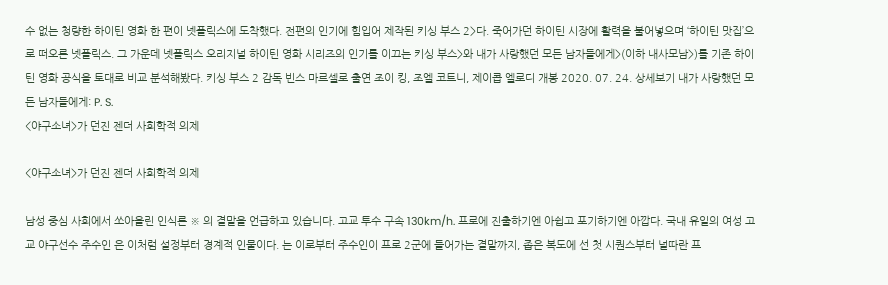수 없는 청량한 하이틴 영화 한 편이 넷플릭스에 도착했다. 전편의 인기에 힘입어 제작된 키싱 부스 2>다. 죽어가던 하이틴 시장에 활력을 불어넣으며 ‘하이틴 맛집’으로 떠오른 넷플릭스. 그 가운데 넷플릭스 오리지널 하이틴 영화 시리즈의 인기를 이끄는 키싱 부스>와 내가 사랑했던 모든 남자들에게>(이하 내사모남>)를 기존 하이틴 영화 공식을 토대로 비교 분석해봤다. 키싱 부스 2 감독 빈스 마르셀로 출연 조이 킹, 조엘 코트니, 제이콥 엘로디 개봉 2020. 07. 24. 상세보기 내가 사랑했던 모든 남자들에게: P. S.
<야구소녀>가 던진 젠더 사회학적 의제

<야구소녀>가 던진 젠더 사회학적 의제

남성 중심 사회에서 쏘아올린 인식론 ※ 의 결말을 언급하고 있습니다. 고교 투수 구속 130km/h. 프로에 진출하기엔 아쉽고 포기하기엔 아깝다. 국내 유일의 여성 고교 야구선수 주수인 은 이처럼 설정부터 경계적 인물이다. 는 이로부터 주수인이 프로 2군에 들어가는 결말까지, 좁은 복도에 선 첫 시퀀스부터 널따란 프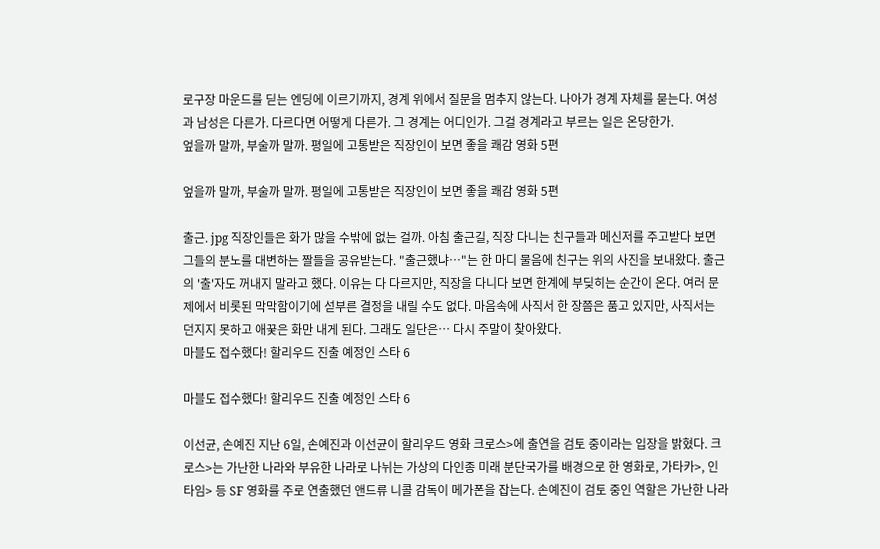로구장 마운드를 딛는 엔딩에 이르기까지, 경계 위에서 질문을 멈추지 않는다. 나아가 경계 자체를 묻는다. 여성과 남성은 다른가. 다르다면 어떻게 다른가. 그 경계는 어디인가. 그걸 경계라고 부르는 일은 온당한가.
엎을까 말까, 부술까 말까. 평일에 고통받은 직장인이 보면 좋을 쾌감 영화 5편

엎을까 말까, 부술까 말까. 평일에 고통받은 직장인이 보면 좋을 쾌감 영화 5편

출근. jpg 직장인들은 화가 많을 수밖에 없는 걸까. 아침 출근길, 직장 다니는 친구들과 메신저를 주고받다 보면 그들의 분노를 대변하는 짤들을 공유받는다. "출근했냐…"는 한 마디 물음에 친구는 위의 사진을 보내왔다. 출근의 '출'자도 꺼내지 말라고 했다. 이유는 다 다르지만, 직장을 다니다 보면 한계에 부딪히는 순간이 온다. 여러 문제에서 비롯된 막막함이기에 섣부른 결정을 내릴 수도 없다. 마음속에 사직서 한 장쯤은 품고 있지만, 사직서는 던지지 못하고 애꿎은 화만 내게 된다. 그래도 일단은… 다시 주말이 찾아왔다.
마블도 접수했다! 할리우드 진출 예정인 스타 6

마블도 접수했다! 할리우드 진출 예정인 스타 6

이선균, 손예진 지난 6일, 손예진과 이선균이 할리우드 영화 크로스>에 출연을 검토 중이라는 입장을 밝혔다. 크로스>는 가난한 나라와 부유한 나라로 나뉘는 가상의 다인종 미래 분단국가를 배경으로 한 영화로, 가타카>, 인 타임> 등 SF 영화를 주로 연출했던 앤드류 니콜 감독이 메가폰을 잡는다. 손예진이 검토 중인 역할은 가난한 나라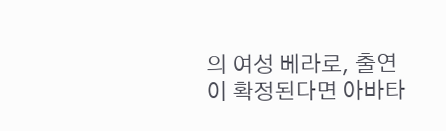의 여성 베라로, 출연이 확정된다면 아바타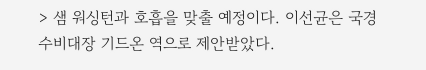> 샘 워싱턴과 호흡을 맞출 예정이다. 이선균은 국경수비대장 기드온 역으로 제안받았다.